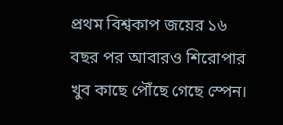প্রথম বিশ্বকাপ জয়ের ১৬ বছর পর আবারও শিরোপার খুব কাছে পৌঁছে গেছে স্পেন।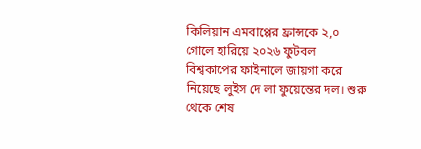কিলিয়ান এমবাপ্পের ফ্রান্সকে ২,০ গোলে হারিয়ে ২০২৬ ফুটবল বিশ্বকাপের ফাইনালে জায়গা করে নিয়েছে লুইস দে লা ফুয়েন্তের দল। শুরু থেকে শেষ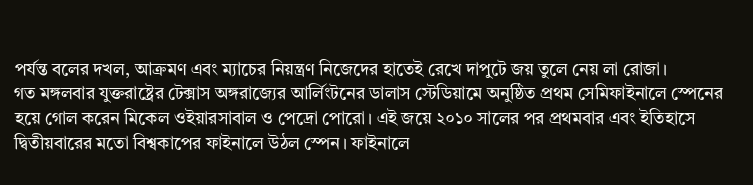পর্যন্ত বলের দখল, আক্রমণ এবং ম্যাচের নিয়ন্ত্রণ নিজেদের হাতেই রেখে দাপুটে জয় তুলে নেয় লা রোজা।
গত মঙ্গলবার যুক্তরাষ্ট্রের টেক্সাস অঙ্গরাজ্যের আর্লিংটনের ডালাস স্টেডিয়ামে অনুষ্ঠিত প্রথম সেমিফাইনালে স্পেনের হয়ে গোল করেন মিকেল ওইয়ারসাবাল ও পেদ্রো পোরো। এই জয়ে ২০১০ সালের পর প্রথমবার এবং ইতিহাসে দ্বিতীয়বারের মতো বিশ্বকাপের ফাইনালে উঠল স্পেন। ফাইনালে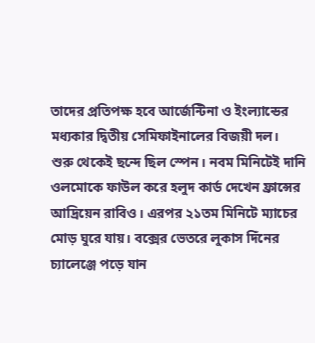তাদের প্রতিপক্ষ হবে আর্জেন্টিনা ও ইংল্যান্ডের মধ্যকার দ্বিতীয় সেমিফাইনালের বিজয়ী দল।
শুরু থেকেই ছন্দে ছিল স্পেন। নবম মিনিটেই দানি ওলমোকে ফাউল করে হলুদ কার্ড দেখেন ফ্রান্সের আদ্রিয়েন রাবিও। এরপর ২১তম মিনিটে ম্যাচের মোড় ঘুরে যায়। বক্সের ভেতরে লুকাস দিঁনের চ্যালেঞ্জে পড়ে যান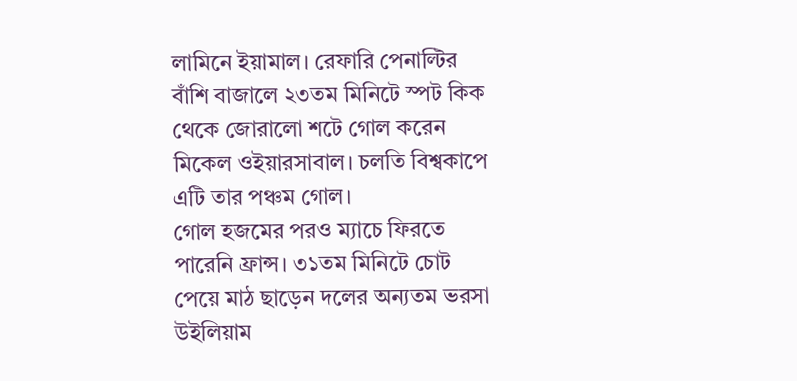লামিনে ইয়ামাল। রেফারি পেনাল্টির বাঁশি বাজালে ২৩তম মিনিটে স্পট কিক থেকে জোরালো শটে গোল করেন মিকেল ওইয়ারসাবাল। চলতি বিশ্বকাপে এটি তার পঞ্চম গোল।
গোল হজমের পরও ম্যাচে ফিরতে পারেনি ফ্রান্স। ৩১তম মিনিটে চোট পেয়ে মাঠ ছাড়েন দলের অন্যতম ভরসা উইলিয়াম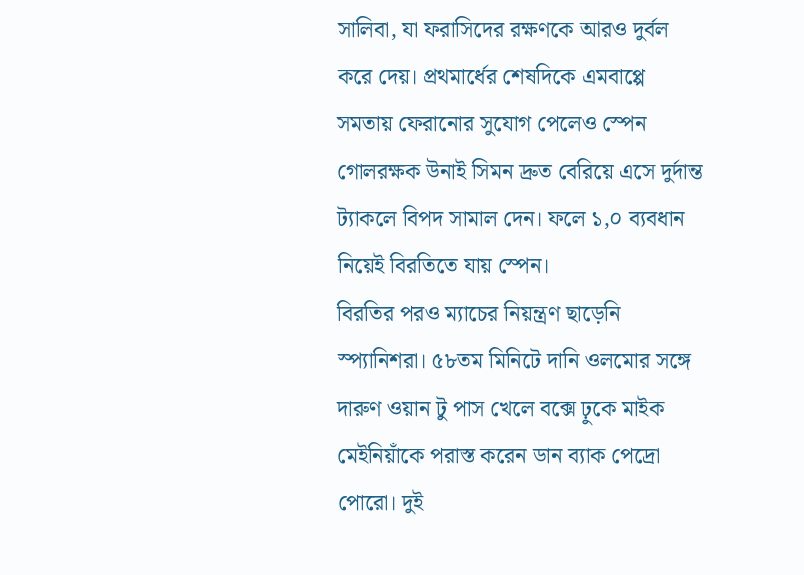সালিবা, যা ফরাসিদের রক্ষণকে আরও দুর্বল করে দেয়। প্রথমার্ধের শেষদিকে এমবাপ্পে সমতায় ফেরানোর সুযোগ পেলেও স্পেন গোলরক্ষক উনাই সিমন দ্রুত বেরিয়ে এসে দুর্দান্ত ট্যাকলে বিপদ সামাল দেন। ফলে ১,০ ব্যবধান নিয়েই বিরতিতে যায় স্পেন।
বিরতির পরও ম্যাচের নিয়ন্ত্রণ ছাড়েনি স্প্যানিশরা। ৫৮তম মিনিটে দানি ওলমোর সঙ্গে দারুণ ওয়ান টু পাস খেলে বক্সে ঢ়ুকে মাইক মেইনিয়াঁকে পরাস্ত করেন ডান ব্যাক পেদ্রো পোরো। দুই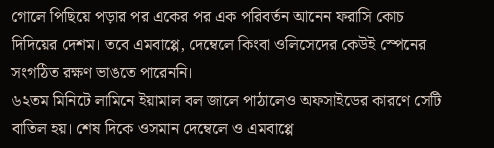গোলে পিছিয়ে পড়ার পর একের পর এক পরিবর্তন আনেন ফরাসি কোচ দিদিয়ের দেশম। তবে এমবাপ্পে, দেম্বেলে কিংবা ওলিসেদের কেউই স্পেনের সংগঠিত রক্ষণ ভাঙতে পারেননি।
৬২তম মিনিটে লামিনে ইয়ামাল বল জালে পাঠালেও অফসাইডের কারণে সেটি বাতিল হয়। শেষ দিকে ওসমান দেম্বেলে ও এমবাপ্পে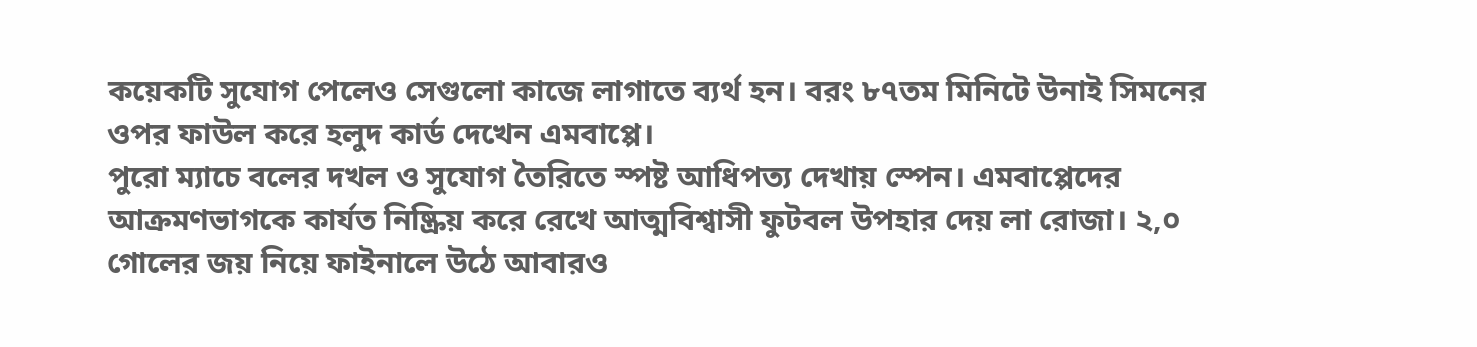কয়েকটি সুযোগ পেলেও সেগুলো কাজে লাগাতে ব্যর্থ হন। বরং ৮৭তম মিনিটে উনাই সিমনের ওপর ফাউল করে হলুদ কার্ড দেখেন এমবাপ্পে।
পুরো ম্যাচে বলের দখল ও সুযোগ তৈরিতে স্পষ্ট আধিপত্য দেখায় স্পেন। এমবাপ্পেদের আক্রমণভাগকে কার্যত নিষ্ক্রিয় করে রেখে আত্মবিশ্বাসী ফুটবল উপহার দেয় লা রোজা। ২,০ গোলের জয় নিয়ে ফাইনালে উঠে আবারও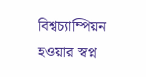বিশ্বচ্যাম্পিয়ন হওয়ার স্বপ্ন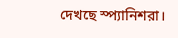দেখছে স্প্যানিশরা।